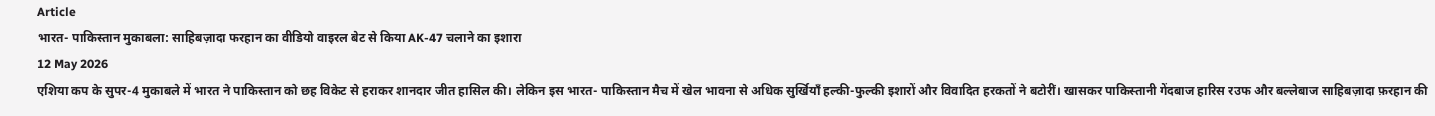Article
भारत- पाकिस्तान मुकाबला: साहिबज़ादा फरहान का वीडियो वाइरल बेट से किया AK-47 चलाने का इशारा
12 May 2026
एशिया कप के सुपर-4 मुकाबले में भारत ने पाकिस्तान को छह विकेट से हराकर शानदार जीत हासिल की। लेकिन इस भारत- पाकिस्तान मैच में खेल भावना से अधिक सुर्खियाँ हल्की-फुल्की इशारों और विवादित हरकतों ने बटोरीं। खासकर पाकिस्तानी गेंदबाज हारिस रउफ और बल्लेबाज साहिबज़ादा फ़रहान की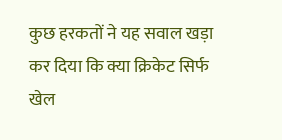कुछ हरकतों ने यह सवाल खड़ा कर दिया कि क्या क्रिकेट सिर्फ खेल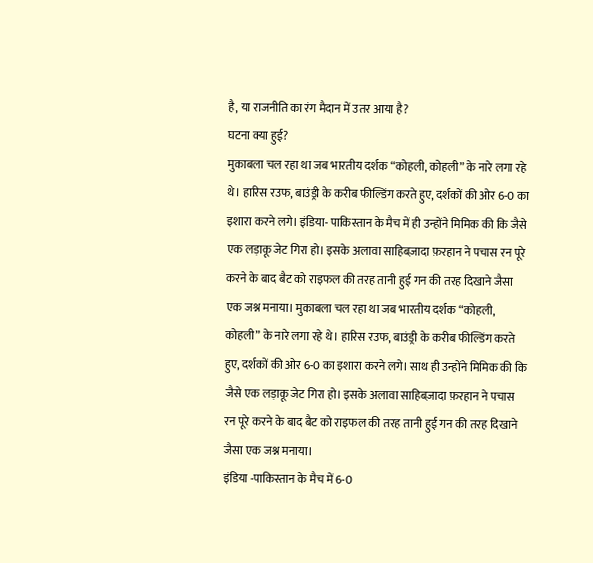है, या राजनीति का रंग मैदान में उतर आया है?
घटना क्या हुई?
मुकाबला चल रहा था जब भारतीय दर्शक “कोहली, कोहली” के नारे लगा रहे थे। हारिस रउफ, बाउंड्री के करीब फील्डिंग करते हुए, दर्शकों की ओर 6-0 का इशारा करने लगे। इंडिया- पाकिस्तान के मैच में ही उन्होंने मिमिक की कि जैसे एक लड़ाकू जेट गिरा हो। इसके अलावा साहिबज़ादा फ़रहान ने पचास रन पूरे करने के बाद बैट को राइफल की तरह तानी हुई गन की तरह दिखाने जैसा एक जश्न मनाया। मुकाबला चल रहा था जब भारतीय दर्शक “कोहली, कोहली” के नारे लगा रहे थे। हारिस रउफ, बाउंड्री के करीब फील्डिंग करते हुए, दर्शकों की ओर 6-0 का इशारा करने लगे। साथ ही उन्होंने मिमिक की कि जैसे एक लड़ाकू जेट गिरा हो। इसके अलावा साहिबज़ादा फ़रहान ने पचास रन पूरे करने के बाद बैट को राइफल की तरह तानी हुई गन की तरह दिखाने जैसा एक जश्न मनाया।
इंडिया -पाकिस्तान के मैच में 6-0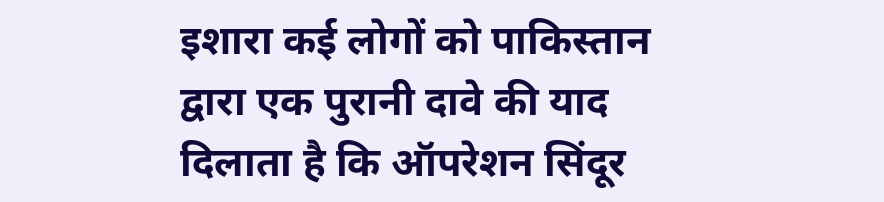इशारा कई लोगों को पाकिस्तान द्वारा एक पुरानी दावे की याद दिलाता है कि ऑपरेशन सिंदूर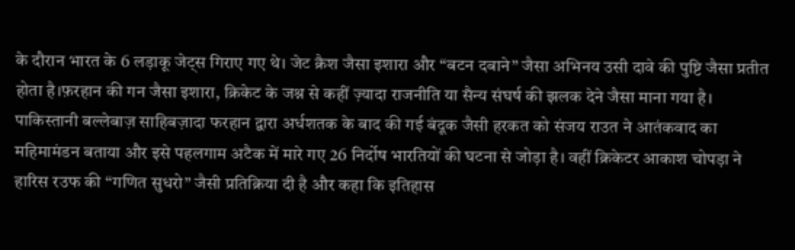के दौरान भारत के 6 लड़ाकू जेट्स गिराए गए थे। जेट क्रैश जैसा इशारा और “बटन दबाने” जैसा अभिनय उसी दावे की पुष्टि जैसा प्रतीत होता है।फ़रहान की गन जैसा इशारा, क्रिकेट के जश्न से कहीं ज़्यादा राजनीति या सैन्य संघर्ष की झलक देने जैसा माना गया है।
पाकिस्तानी बल्लेबाज़ साहिबज़ादा फरहान द्वारा अर्धशतक के बाद की गई बंदूक जैसी हरकत को संजय राउत ने आतंकवाद का महिमामंडन बताया और इसे पहलगाम अटैक में मारे गए 26 निर्दोष भारतियों की घटना से जोड़ा है। वहीं क्रिकेटर आकाश चोपड़ा ने हारिस रउफ की “गणित सुधरो” जैसी प्रतिक्रिया दी है और कहा कि इतिहास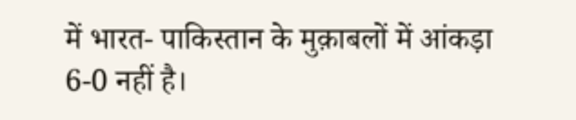में भारत- पाकिस्तान के मुक़ाबलों में आंकड़ा 6-0 नहीं है।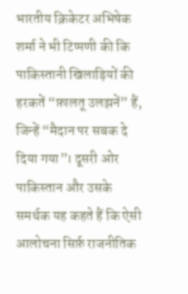भारतीय क्रिकेटर अभिषेक शर्मा ने भी टिप्पणी की कि पाकिस्तानी खिलाड़ियों की हरकतें “फ़ालतू उलझनें” हैं, जिन्हें “मैदान पर सबक दे दिया गया”। दूसरी ओर पाकिस्तान और उसके समर्थक यह कहते हैं कि ऐसी आलोचना सिर्फ़ राजनीतिक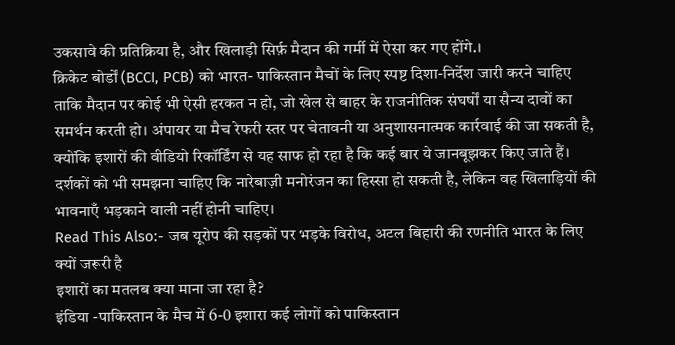उकसावे की प्रतिक्रिया है, और खिलाड़ी सिर्फ़ मैदान की गर्मी में ऐसा कर गए होंगे.।
क्रिकेट बोर्डों (BCCI, PCB) को भारत- पाकिस्तान मैचों के लिए स्पष्ट दिशा-निर्देश जारी करने चाहिए ताकि मैदान पर कोई भी ऐसी हरकत न हो, जो खेल से बाहर के राजनीतिक संघर्षों या सैन्य दावों का समर्थन करती हो। अंपायर या मैच रेफरी स्तर पर चेतावनी या अनुशासनात्मक कार्रवाई की जा सकती है, क्योंकि इशारों की वीडियो रिकॉर्डिंग से यह साफ हो रहा है कि कई बार ये जानबूझकर किए जाते हैं। दर्शकों को भी समझना चाहिए कि नारेबाज़ी मनोरंजन का हिस्सा हो सकती है, लेकिन वह खिलाड़ियों की भावनाएँ भड़काने वाली नहीं होनी चाहिए।
Read This Also:- जब यूरोप की सड़कों पर भड़के विरोध, अटल बिहारी की रणनीति भारत के लिए क्यों जरूरी है
इशारों का मतलब क्या माना जा रहा है?
इंडिया -पाकिस्तान के मैच में 6-0 इशारा कई लोगों को पाकिस्तान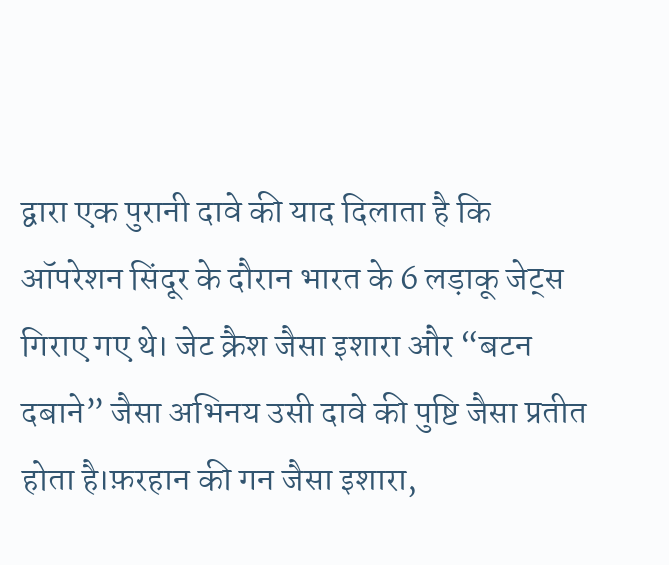द्वारा एक पुरानी दावे की याद दिलाता है कि ऑपरेशन सिंदूर के दौरान भारत के 6 लड़ाकू जेट्स गिराए गए थे। जेट क्रैश जैसा इशारा और “बटन दबाने” जैसा अभिनय उसी दावे की पुष्टि जैसा प्रतीत होता है।फ़रहान की गन जैसा इशारा,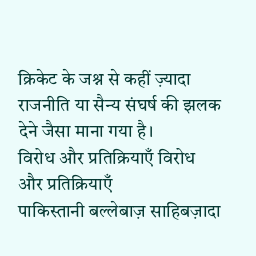क्रिकेट के जश्न से कहीं ज़्यादा राजनीति या सैन्य संघर्ष की झलक देने जैसा माना गया है।
विरोध और प्रतिक्रियाएँ विरोध और प्रतिक्रियाएँ
पाकिस्तानी बल्लेबाज़ साहिबज़ादा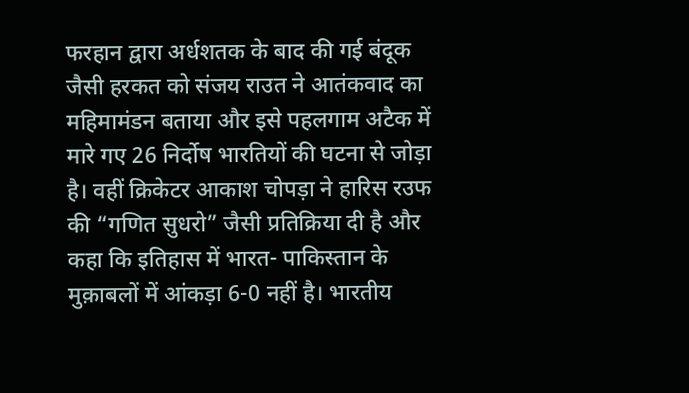फरहान द्वारा अर्धशतक के बाद की गई बंदूक जैसी हरकत को संजय राउत ने आतंकवाद का महिमामंडन बताया और इसे पहलगाम अटैक में मारे गए 26 निर्दोष भारतियों की घटना से जोड़ा है। वहीं क्रिकेटर आकाश चोपड़ा ने हारिस रउफ की “गणित सुधरो” जैसी प्रतिक्रिया दी है और कहा कि इतिहास में भारत- पाकिस्तान के मुक़ाबलों में आंकड़ा 6-0 नहीं है। भारतीय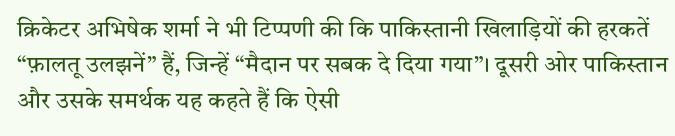क्रिकेटर अभिषेक शर्मा ने भी टिप्पणी की कि पाकिस्तानी खिलाड़ियों की हरकतें “फ़ालतू उलझनें” हैं, जिन्हें “मैदान पर सबक दे दिया गया”। दूसरी ओर पाकिस्तान और उसके समर्थक यह कहते हैं कि ऐसी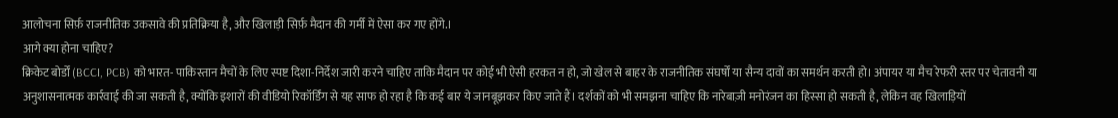आलोचना सिर्फ़ राजनीतिक उकसावे की प्रतिक्रिया है, और खिलाड़ी सिर्फ़ मैदान की गर्मी में ऐसा कर गए होंगे.।
आगे क्या होना चाहिए?
क्रिकेट बोर्डों (BCCI, PCB) को भारत- पाकिस्तान मैचों के लिए स्पष्ट दिशा-निर्देश जारी करने चाहिए ताकि मैदान पर कोई भी ऐसी हरकत न हो, जो खेल से बाहर के राजनीतिक संघर्षों या सैन्य दावों का समर्थन करती हो। अंपायर या मैच रेफरी स्तर पर चेतावनी या अनुशासनात्मक कार्रवाई की जा सकती है, क्योंकि इशारों की वीडियो रिकॉर्डिंग से यह साफ हो रहा है कि कई बार ये जानबूझकर किए जाते हैं। दर्शकों को भी समझना चाहिए कि नारेबाज़ी मनोरंजन का हिस्सा हो सकती है, लेकिन वह खिलाड़ियों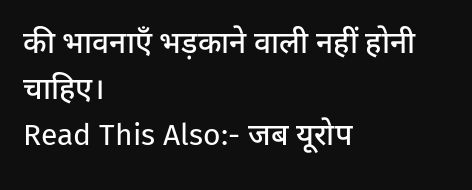की भावनाएँ भड़काने वाली नहीं होनी चाहिए।
Read This Also:- जब यूरोप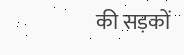की सड़कों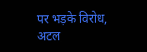पर भड़के विरोध, अटल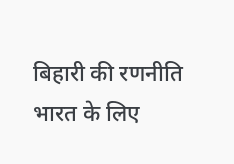बिहारी की रणनीति भारत के लिए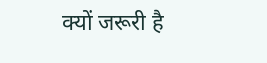क्यों जरूरी है